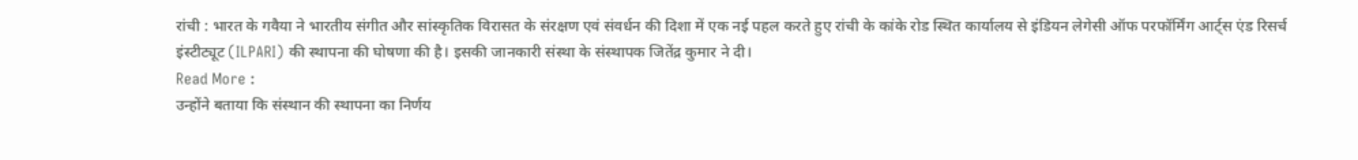रांची : भारत के गवैया ने भारतीय संगीत और सांस्कृतिक विरासत के संरक्षण एवं संवर्धन की दिशा में एक नई पहल करते हुए रांची के कांके रोड स्थित कार्यालय से इंडियन लेगेसी ऑफ परफॉर्मिंग आर्ट्स एंड रिसर्च इंस्टीट्यूट (ILPARI) की स्थापना की घोषणा की है। इसकी जानकारी संस्था के संस्थापक जितेंद्र कुमार ने दी।
Read More :
उन्होंने बताया कि संस्थान की स्थापना का निर्णय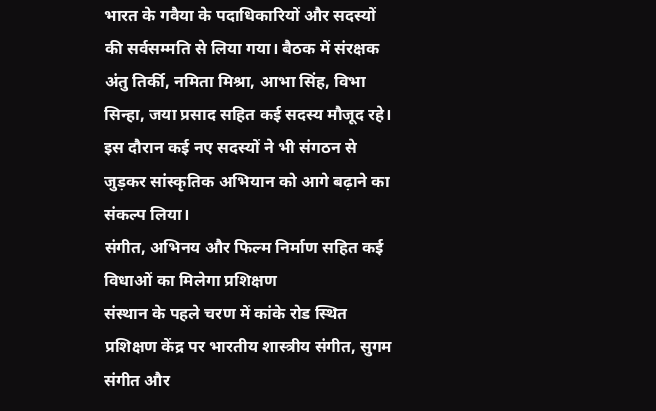भारत के गवैया के पदाधिकारियों और सदस्यों की सर्वसम्मति से लिया गया। बैठक में संरक्षक अंतु तिर्की, नमिता मिश्रा, आभा सिंह, विभा सिन्हा, जया प्रसाद सहित कई सदस्य मौजूद रहे। इस दौरान कई नए सदस्यों ने भी संगठन से जुड़कर सांस्कृतिक अभियान को आगे बढ़ाने का संकल्प लिया।
संगीत, अभिनय और फिल्म निर्माण सहित कई विधाओं का मिलेगा प्रशिक्षण
संस्थान के पहले चरण में कांके रोड स्थित प्रशिक्षण केंद्र पर भारतीय शास्त्रीय संगीत, सुगम संगीत और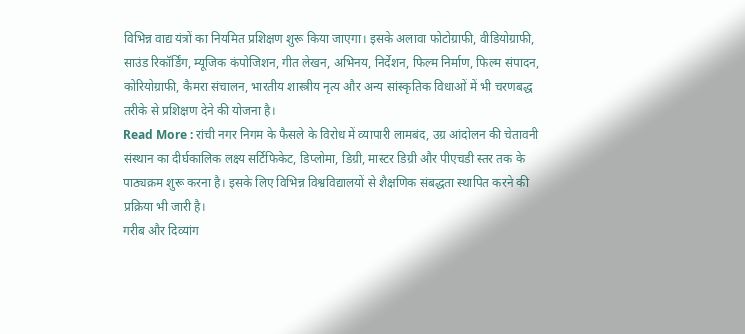विभिन्न वाद्य यंत्रों का नियमित प्रशिक्षण शुरू किया जाएगा। इसके अलावा फोटोग्राफी, वीडियोग्राफी, साउंड रिकॉर्डिंग, म्यूजिक कंपोजिशन, गीत लेखन, अभिनय, निर्देशन, फिल्म निर्माण, फिल्म संपादन, कोरियोग्राफी, कैमरा संचालन, भारतीय शास्त्रीय नृत्य और अन्य सांस्कृतिक विधाओं में भी चरणबद्ध तरीके से प्रशिक्षण देने की योजना है।
Read More : रांची नगर निगम के फैसले के विरोध में व्यापारी लामबंद, उग्र आंदोलन की चेतावनी
संस्थान का दीर्घकालिक लक्ष्य सर्टिफिकेट, डिप्लोमा, डिग्री, मास्टर डिग्री और पीएचडी स्तर तक के पाठ्यक्रम शुरू करना है। इसके लिए विभिन्न विश्वविद्यालयों से शैक्षणिक संबद्धता स्थापित करने की प्रक्रिया भी जारी है।
गरीब और दिव्यांग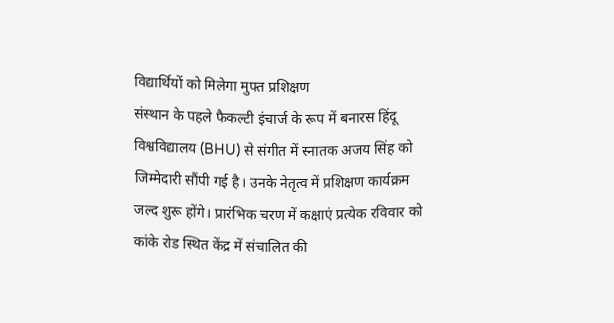विद्यार्थियों को मिलेगा मुफ्त प्रशिक्षण
संस्थान के पहले फैकल्टी इंचार्ज के रूप में बनारस हिंदू विश्वविद्यालय (BHU) से संगीत में स्नातक अजय सिंह को जिम्मेदारी सौंपी गई है। उनके नेतृत्व में प्रशिक्षण कार्यक्रम जल्द शुरू होंगे। प्रारंभिक चरण में कक्षाएं प्रत्येक रविवार को कांके रोड स्थित केंद्र में संचालित की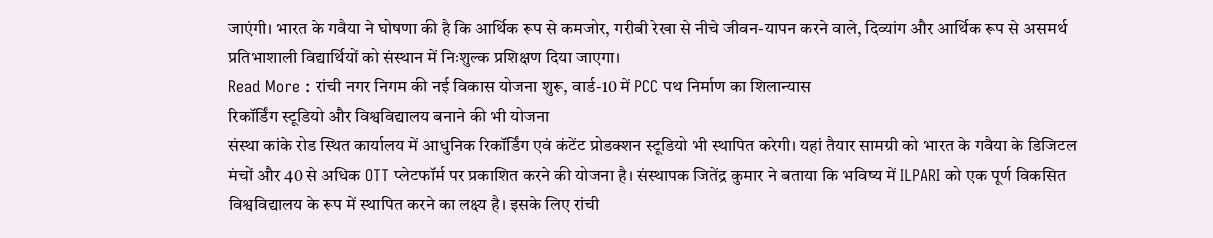जाएंगी। भारत के गवैया ने घोषणा की है कि आर्थिक रूप से कमजोर, गरीबी रेखा से नीचे जीवन-यापन करने वाले, दिव्यांग और आर्थिक रूप से असमर्थ प्रतिभाशाली विद्यार्थियों को संस्थान में निःशुल्क प्रशिक्षण दिया जाएगा।
Read More : रांची नगर निगम की नई विकास योजना शुरू, वार्ड-10 में PCC पथ निर्माण का शिलान्यास
रिकॉर्डिंग स्टूडियो और विश्वविद्यालय बनाने की भी योजना
संस्था कांके रोड स्थित कार्यालय में आधुनिक रिकॉर्डिंग एवं कंटेंट प्रोडक्शन स्टूडियो भी स्थापित करेगी। यहां तैयार सामग्री को भारत के गवैया के डिजिटल मंचों और 40 से अधिक OTT प्लेटफॉर्म पर प्रकाशित करने की योजना है। संस्थापक जितेंद्र कुमार ने बताया कि भविष्य में ILPARI को एक पूर्ण विकसित विश्वविद्यालय के रूप में स्थापित करने का लक्ष्य है। इसके लिए रांची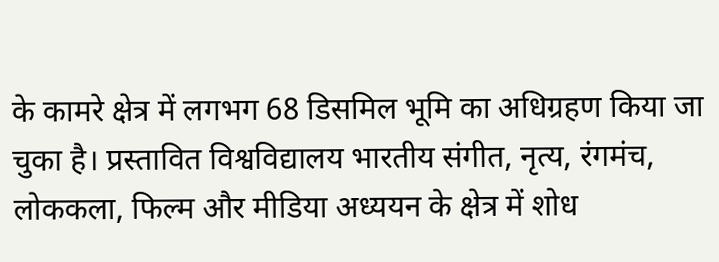के कामरे क्षेत्र में लगभग 68 डिसमिल भूमि का अधिग्रहण किया जा चुका है। प्रस्तावित विश्वविद्यालय भारतीय संगीत, नृत्य, रंगमंच, लोककला, फिल्म और मीडिया अध्ययन के क्षेत्र में शोध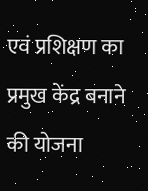एवं प्रशिक्षण का प्रमुख केंद्र बनाने की योजना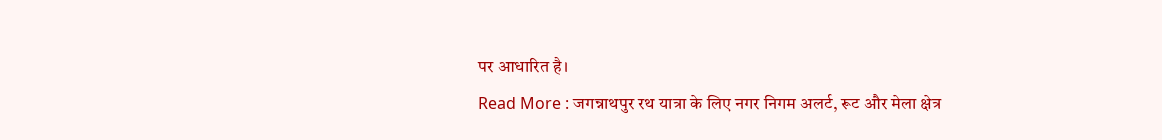पर आधारित है।
Read More : जगन्नाथपुर रथ यात्रा के लिए नगर निगम अलर्ट, रूट और मेला क्षेत्र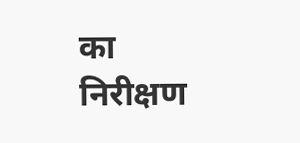का निरीक्षण